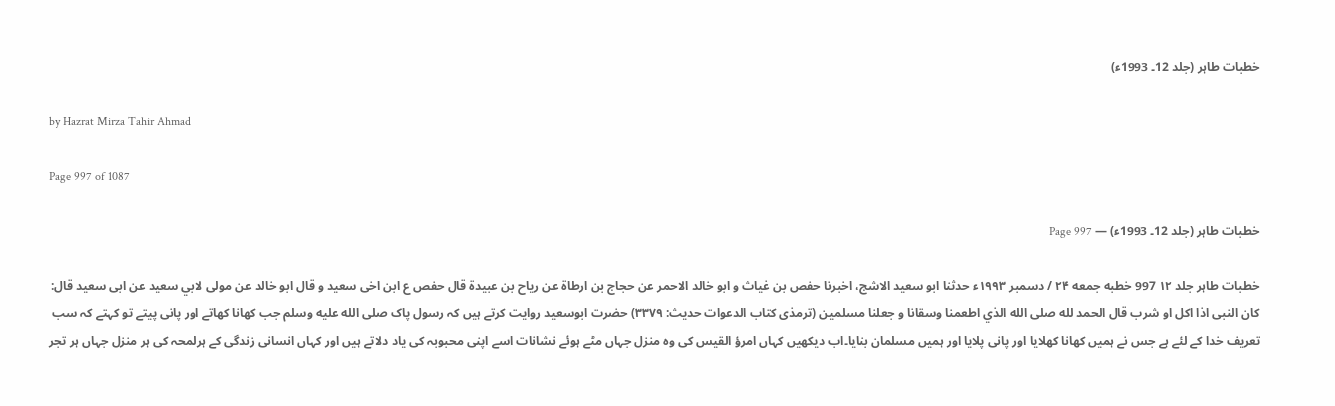خطبات طاہر (جلد 12۔ 1993ء)

by Hazrat Mirza Tahir Ahmad

Page 997 of 1087

خطبات طاہر (جلد 12۔ 1993ء) — Page 997

خطبات طاہر جلد ۱۲ 997 خطبه جمعه ۲۴ / دسمبر ۱۹۹۳ء حدثنا ابو سعيد الاشج، اخبرنا حفص بن غياث و ابو خالد الاحمر عن حجاج بن ارطاة عن رياح بن عبيدة قال حفص ع ابن اخی سعید و قال ابو خالد عن مولى لابي سعيد عن ابی سعید قال: كان النبى اذا اكل او شرب قال الحمد لله صلى الله الذي اطعمنا وسقانا و جعلنا مسلمين (ترمذى كتاب الدعوات حدیث: ۳۳۷۹) حضرت ابوسعید روایت کرتے ہیں کہ رسول پاک صلى الله عليه وسلم جب کھانا کھاتے اور پانی پیتے تو کہتے کہ سب تعریف خدا کے لئے ہے جس نے ہمیں کھانا کھلایا اور پانی پلایا اور ہمیں مسلمان بنایا۔اب دیکھیں کہاں امرؤ القیس کی وہ منزل جہاں مٹے ہوئے نشانات اسے اپنی محبوبہ کی یاد دلاتے ہیں اور کہاں انسانی زندگی کے ہرلمحہ کی ہر منزل جہاں ہر تجر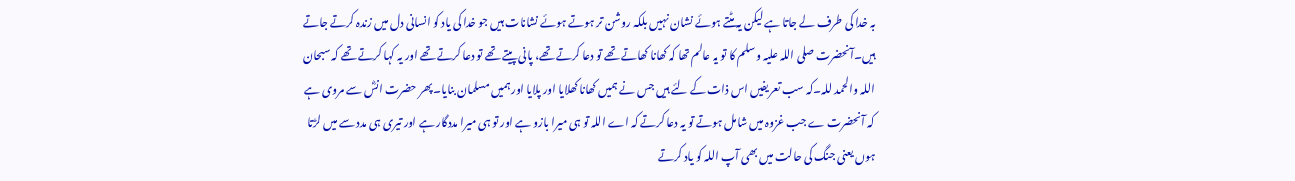بہ خدا کی طرف لے جاتا ہے لیکن یہ مٹتے ہوئے نشان نہیں بلکہ روشن تر ہوتے ہوئے نشانات ہیں جو خدا کی یاد کو انسانی دل میں زندہ کرتے جاتے ہیں۔آنحضرت صلی اللہ علیہ وسلم کا تو یہ عالم تھا کہ کھانا کھاتے تھے تو دعا کرتے تھے، پانی پیتے تھے تو دعا کرتے تھے اور یہ کہا کرتے تھے کہ سبحان اللہ والحمد للہ۔کہ سب تعریفیں اس ذات کے لئے ہیں جس نے ہمیں کھانا کھلایا اور پلایا اور ہمیں مسلمان بنایا۔پھر حضرت انسؓ سے مروی ہے کہ آنحضرت ے جب غزوہ میں شامل ہوتے تو یہ دعا کرتے کہ اے اللہ تو ہی میرا بازو ہے اور تو ہی میرا مددگار ہے اور تیری ہی مدد سے میں لڑتا ہوں یعنی جنگ کی حالت میں بھی آپ اللہ کو یاد کرتے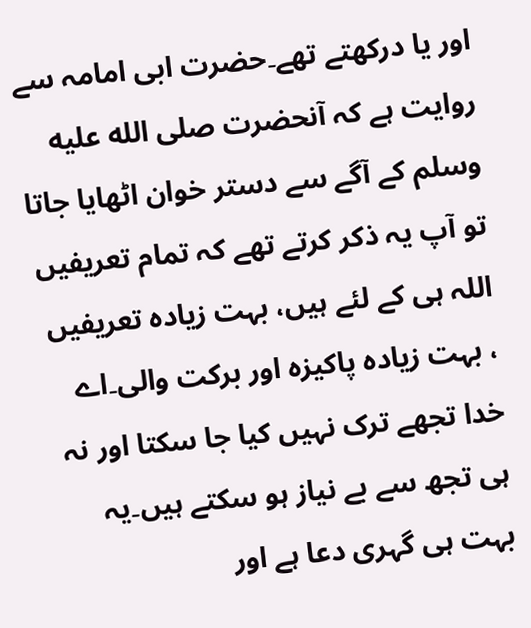اور یا درکھتے تھے۔حضرت ابی امامہ سے روایت ہے کہ آنحضرت صلى الله عليه وسلم کے آگے سے دستر خوان اٹھایا جاتا تو آپ یہ ذکر کرتے تھے کہ تمام تعریفیں اللہ ہی کے لئے ہیں، بہت زیادہ تعریفیں ، بہت زیادہ پاکیزہ اور برکت والی۔اے خدا تجھے ترک نہیں کیا جا سکتا اور نہ ہی تجھ سے بے نیاز ہو سکتے ہیں۔یہ بہت ہی گہری دعا ہے اور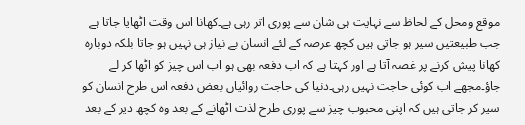موقع ومحل کے لحاظ سے نہایت ہی شان سے پوری اتر رہی ہے۔کھانا اس وقت اٹھایا جاتا ہے جب طبیعتیں سیر ہو جاتی ہیں کچھ عرصہ کے لئے انسان بے نیاز ہی نہیں ہو جاتا بلکہ دوبارہ کھانا پیش کرنے پر غصہ آتا ہے اور کہتا ہے کہ اب دفعہ بھی ہو اب اس چیز کو اٹھا کر لے جاؤ۔مجھے اب کوئی حاجت نہیں رہی۔دنیا کی حاجت روائیاں بعض دفعہ اس طرح انسان کو سیر کر جاتی ہیں کہ اپنی محبوب چیز سے پوری طرح لذت اٹھانے کے بعد وہ کچھ دیر کے بعد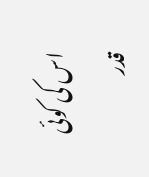اس کی کوئی قدر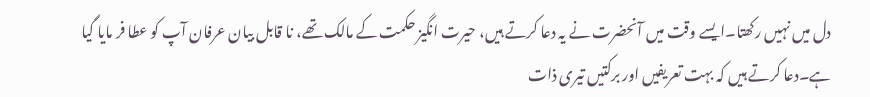دل میں نہیں رکھتا۔ایسے وقت میں آنحضرت نے یہ دعا کرتے ہیں، حیرت انگیز حکمت کے مالک تھے، نا قابل بیان عرفان آپ کو عطا فر مایا گیا ہے۔دعا کرتے ہیں کہ بہت تعریفیں اور برکتیں تیری ذات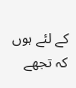کے لئے ہوں کہ تجھے